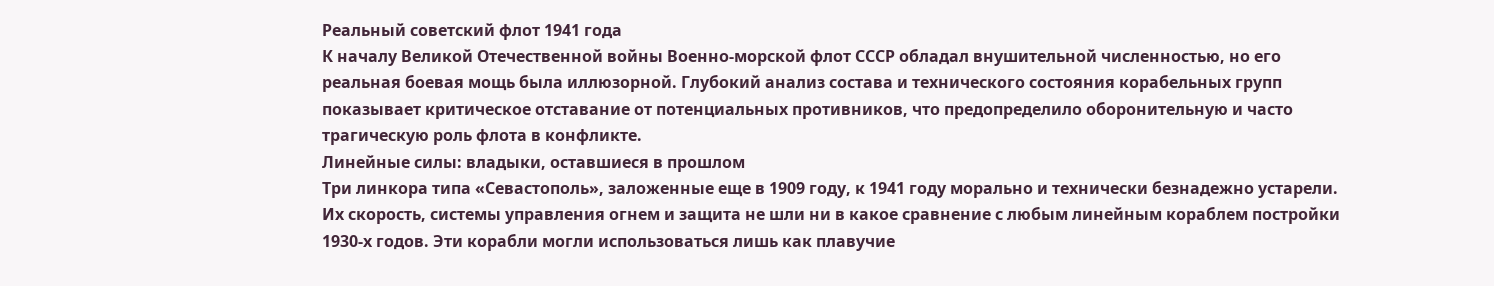Реальный советский флот 1941 года
К началу Великой Отечественной войны Военно-морской флот СССР обладал внушительной численностью, но его реальная боевая мощь была иллюзорной. Глубокий анализ состава и технического состояния корабельных групп показывает критическое отставание от потенциальных противников, что предопределило оборонительную и часто трагическую роль флота в конфликте.
Линейные силы: владыки, оставшиеся в прошлом
Три линкора типа «Севастополь», заложенные еще в 1909 году, к 1941 году морально и технически безнадежно устарели. Их скорость, системы управления огнем и защита не шли ни в какое сравнение с любым линейным кораблем постройки 1930-х годов. Эти корабли могли использоваться лишь как плавучие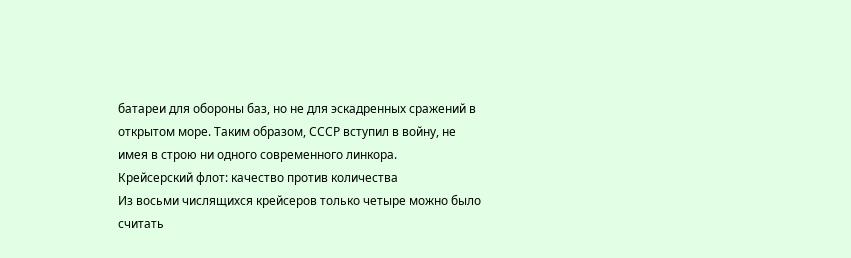батареи для обороны баз, но не для эскадренных сражений в открытом море. Таким образом, СССР вступил в войну, не имея в строю ни одного современного линкора.
Крейсерский флот: качество против количества
Из восьми числящихся крейсеров только четыре можно было считать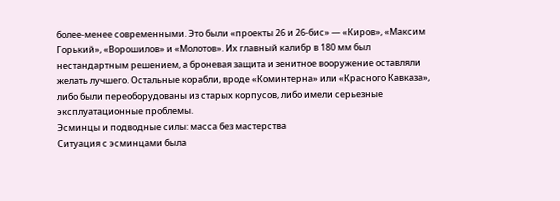более-менее современными. Это были «проекты 26 и 26-бис» — «Киров», «Максим Горький», «Ворошилов» и «Молотов». Их главный калибр в 180 мм был нестандартным решением, а броневая защита и зенитное вооружение оставляли желать лучшего. Остальные корабли, вроде «Коминтерна» или «Красного Кавказа», либо были переоборудованы из старых корпусов, либо имели серьезные эксплуатационные проблемы.
Эсминцы и подводные силы: масса без мастерства
Ситуация с эсминцами была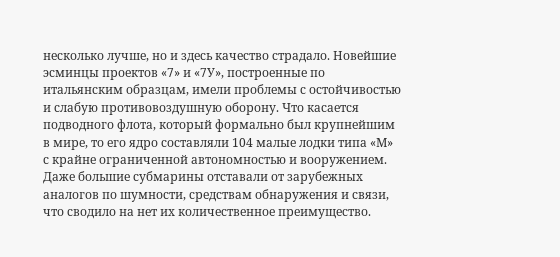несколько лучше, но и здесь качество страдало. Новейшие эсминцы проектов «7» и «7У», построенные по итальянским образцам, имели проблемы с остойчивостью и слабую противовоздушную оборону. Что касается подводного флота, который формально был крупнейшим в мире, то его ядро составляли 104 малые лодки типа «М» с крайне ограниченной автономностью и вооружением. Даже большие субмарины отставали от зарубежных аналогов по шумности, средствам обнаружения и связи, что сводило на нет их количественное преимущество.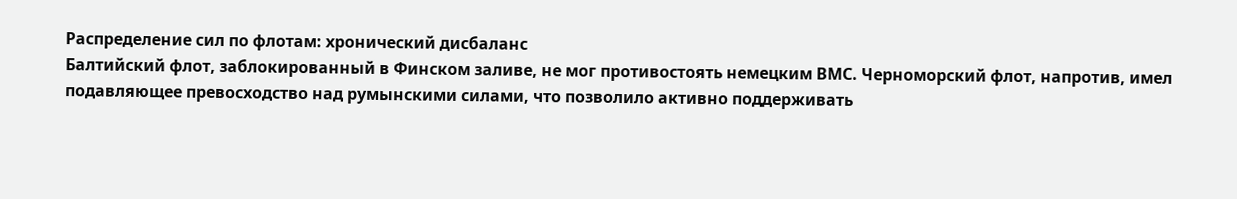Распределение сил по флотам: хронический дисбаланс
Балтийский флот, заблокированный в Финском заливе, не мог противостоять немецким ВМС. Черноморский флот, напротив, имел подавляющее превосходство над румынскими силами, что позволило активно поддерживать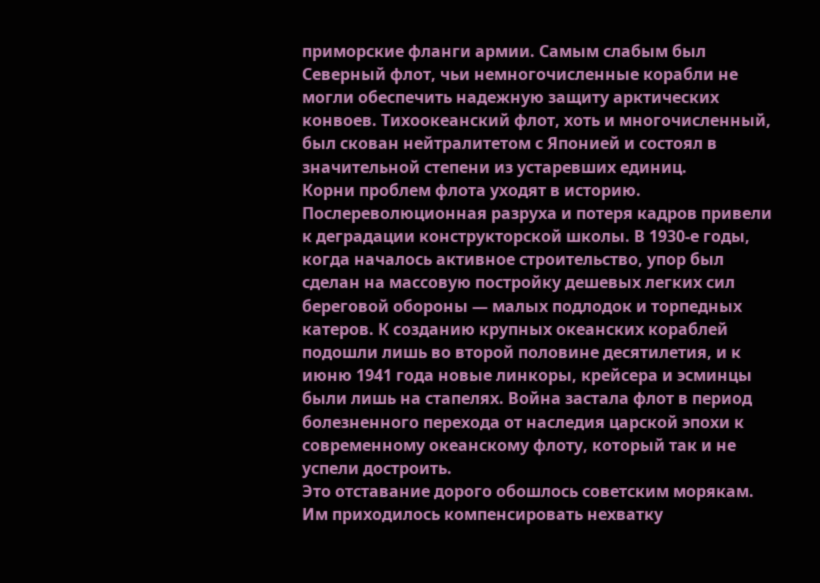приморские фланги армии. Самым слабым был Северный флот, чьи немногочисленные корабли не могли обеспечить надежную защиту арктических конвоев. Тихоокеанский флот, хоть и многочисленный, был скован нейтралитетом с Японией и состоял в значительной степени из устаревших единиц.
Корни проблем флота уходят в историю. Послереволюционная разруха и потеря кадров привели к деградации конструкторской школы. В 1930-е годы, когда началось активное строительство, упор был сделан на массовую постройку дешевых легких сил береговой обороны — малых подлодок и торпедных катеров. К созданию крупных океанских кораблей подошли лишь во второй половине десятилетия, и к июню 1941 года новые линкоры, крейсера и эсминцы были лишь на стапелях. Война застала флот в период болезненного перехода от наследия царской эпохи к современному океанскому флоту, который так и не успели достроить.
Это отставание дорого обошлось советским морякам. Им приходилось компенсировать нехватку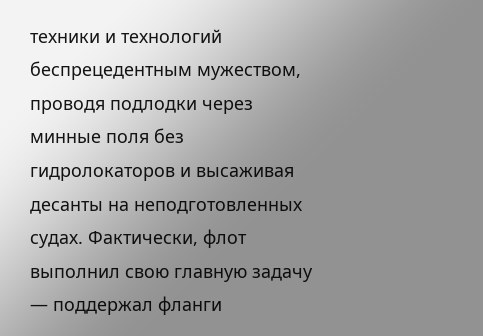техники и технологий беспрецедентным мужеством, проводя подлодки через минные поля без гидролокаторов и высаживая десанты на неподготовленных судах. Фактически, флот выполнил свою главную задачу — поддержал фланги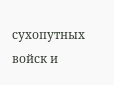сухопутных войск и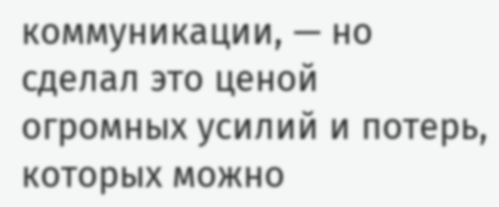коммуникации, — но сделал это ценой огромных усилий и потерь, которых можно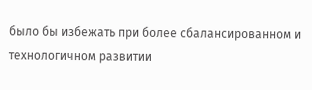было бы избежать при более сбалансированном и технологичном развитии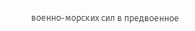военно-морских сил в предвоенное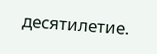десятилетие.